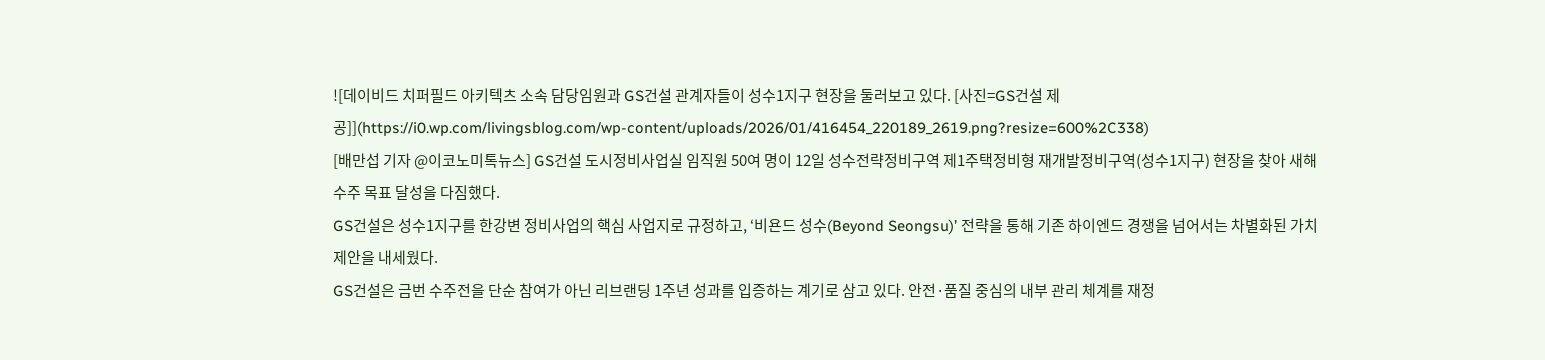![데이비드 치퍼필드 아키텍츠 소속 담당임원과 GS건설 관계자들이 성수1지구 현장을 둘러보고 있다. [사진=GS건설 제공]](https://i0.wp.com/livingsblog.com/wp-content/uploads/2026/01/416454_220189_2619.png?resize=600%2C338)
[배만섭 기자 @이코노미톡뉴스] GS건설 도시정비사업실 임직원 50여 명이 12일 성수전략정비구역 제1주택정비형 재개발정비구역(성수1지구) 현장을 찾아 새해 수주 목표 달성을 다짐했다.
GS건설은 성수1지구를 한강변 정비사업의 핵심 사업지로 규정하고, ‘비욘드 성수(Beyond Seongsu)’ 전략을 통해 기존 하이엔드 경쟁을 넘어서는 차별화된 가치 제안을 내세웠다.
GS건설은 금번 수주전을 단순 참여가 아닌 리브랜딩 1주년 성과를 입증하는 계기로 삼고 있다. 안전·품질 중심의 내부 관리 체계를 재정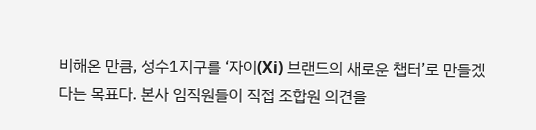비해온 만큼, 성수1지구를 ‘자이(Xi) 브랜드의 새로운 챕터’로 만들겠다는 목표다. 본사 임직원들이 직접 조합원 의견을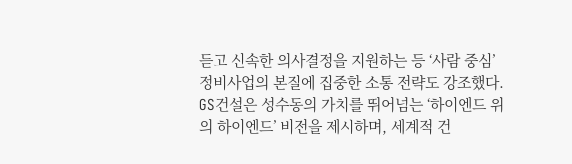듣고 신속한 의사결정을 지원하는 등 ‘사람 중심’ 정비사업의 본질에 집중한 소통 전략도 강조했다.
GS건설은 성수동의 가치를 뛰어넘는 ‘하이엔드 위의 하이엔드’ 비전을 제시하며, 세계적 건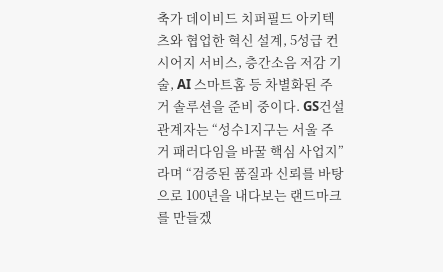축가 데이비드 치퍼필드 아키텍츠와 협업한 혁신 설계, 5성급 컨시어지 서비스, 층간소음 저감 기술, AI 스마트홈 등 차별화된 주거 솔루션을 준비 중이다. GS건설 관계자는 “성수1지구는 서울 주거 패러다임을 바꿀 핵심 사업지”라며 “검증된 품질과 신뢰를 바탕으로 100년을 내다보는 랜드마크를 만들겠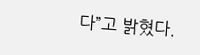다”고 밝혔다.